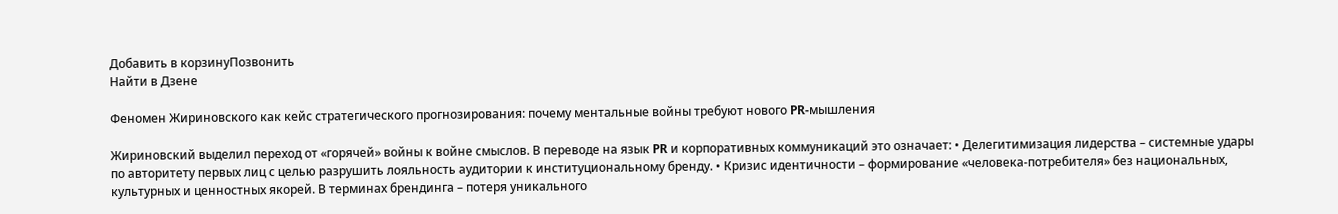Добавить в корзинуПозвонить
Найти в Дзене

Феномен Жириновского как кейс стратегического прогнозирования: почему ментальные войны требуют нового PR-мышления

Жириновский выделил переход от «горячей» войны к войне смыслов. В переводе на язык PR и корпоративных коммуникаций это означает: • Делегитимизация лидерства – системные удары по авторитету первых лиц с целью разрушить лояльность аудитории к институциональному бренду. • Кризис идентичности – формирование «человека-потребителя» без национальных, культурных и ценностных якорей. В терминах брендинга – потеря уникального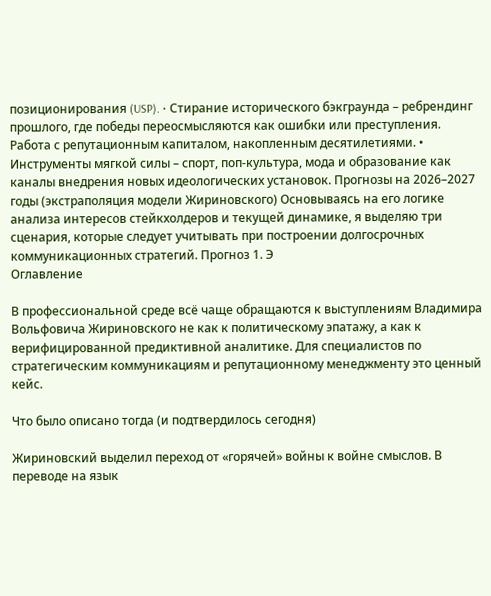позиционирования (USP). • Стирание исторического бэкграунда – ребрендинг прошлого, где победы переосмысляются как ошибки или преступления. Работа с репутационным капиталом, накопленным десятилетиями. • Инструменты мягкой силы – спорт, поп-культура, мода и образование как каналы внедрения новых идеологических установок. Прогнозы на 2026–2027 годы (экстраполяция модели Жириновского) Основываясь на его логике анализа интересов стейкхолдеров и текущей динамике, я выделяю три сценария, которые следует учитывать при построении долгосрочных коммуникационных стратегий. Прогноз 1. Э
Оглавление

В профессиональной среде всё чаще обращаются к выступлениям Владимира Вольфовича Жириновского не как к политическому эпатажу, а как к верифицированной предиктивной аналитике. Для специалистов по стратегическим коммуникациям и репутационному менеджменту это ценный кейс.

Что было описано тогда (и подтвердилось сегодня)

Жириновский выделил переход от «горячей» войны к войне смыслов. В переводе на язык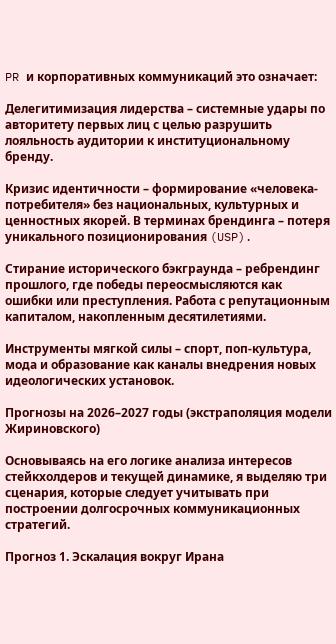PR и корпоративных коммуникаций это означает:

Делегитимизация лидерства – системные удары по авторитету первых лиц с целью разрушить лояльность аудитории к институциональному бренду.

Кризис идентичности – формирование «человека-потребителя» без национальных, культурных и ценностных якорей. В терминах брендинга – потеря уникального позиционирования (USP).

Стирание исторического бэкграунда – ребрендинг прошлого, где победы переосмысляются как ошибки или преступления. Работа с репутационным капиталом, накопленным десятилетиями.

Инструменты мягкой силы – спорт, поп-культура, мода и образование как каналы внедрения новых идеологических установок.

Прогнозы на 2026–2027 годы (экстраполяция модели Жириновского)

Основываясь на его логике анализа интересов стейкхолдеров и текущей динамике, я выделяю три сценария, которые следует учитывать при построении долгосрочных коммуникационных стратегий.

Прогноз 1. Эскалация вокруг Ирана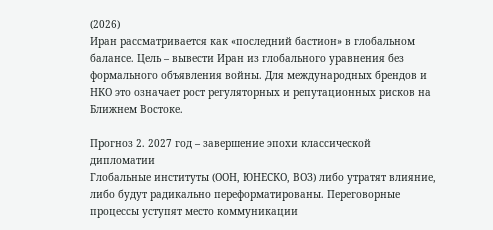(2026)
Иран рассматривается как «последний бастион» в глобальном балансе. Цель – вывести Иран из глобального уравнения без формального объявления войны. Для международных брендов и НКО это означает рост регуляторных и репутационных рисков на Ближнем Востоке.

Прогноз 2. 2027 год – завершение эпохи классической дипломатии
Глобальные институты (ООН, ЮНЕСКО, ВОЗ) либо утратят влияние, либо будут радикально переформатированы. Переговорные процессы уступят место коммуникации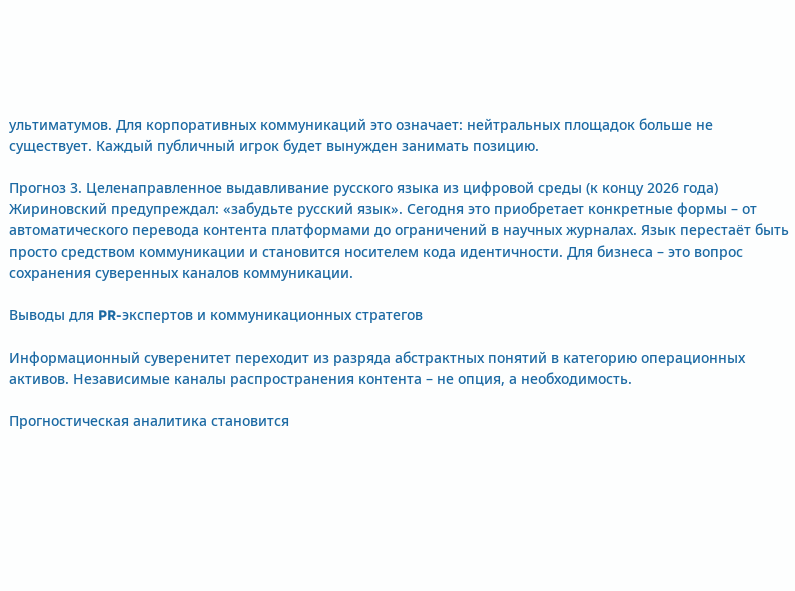ультиматумов. Для корпоративных коммуникаций это означает: нейтральных площадок больше не существует. Каждый публичный игрок будет вынужден занимать позицию.

Прогноз 3. Целенаправленное выдавливание русского языка из цифровой среды (к концу 2026 года)
Жириновский предупреждал: «забудьте русский язык». Сегодня это приобретает конкретные формы – от автоматического перевода контента платформами до ограничений в научных журналах. Язык перестаёт быть просто средством коммуникации и становится носителем кода идентичности. Для бизнеса – это вопрос сохранения суверенных каналов коммуникации.

Выводы для PR-экспертов и коммуникационных стратегов

Информационный суверенитет переходит из разряда абстрактных понятий в категорию операционных активов. Независимые каналы распространения контента – не опция, а необходимость.

Прогностическая аналитика становится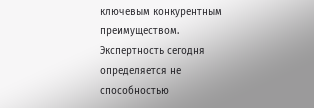ключевым конкурентным преимуществом. Экспертность сегодня определяется не способностью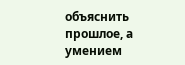объяснить прошлое, а умением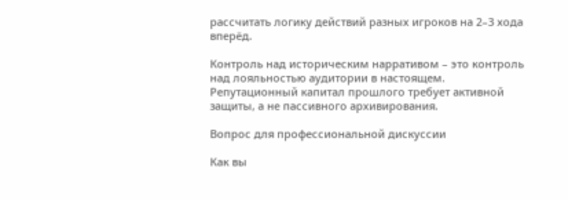рассчитать логику действий разных игроков на 2–3 хода вперёд.

Контроль над историческим нарративом – это контроль над лояльностью аудитории в настоящем. Репутационный капитал прошлого требует активной защиты, а не пассивного архивирования.

Вопрос для профессиональной дискуссии

Как вы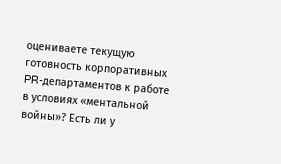оцениваете текущую готовность корпоративных PR-департаментов к работе в условиях «ментальной войны»? Есть ли у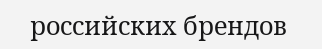российских брендов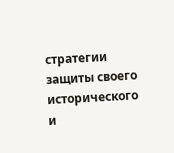стратегии защиты своего исторического и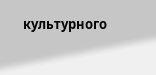культурного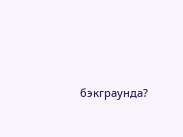бэкграунда?